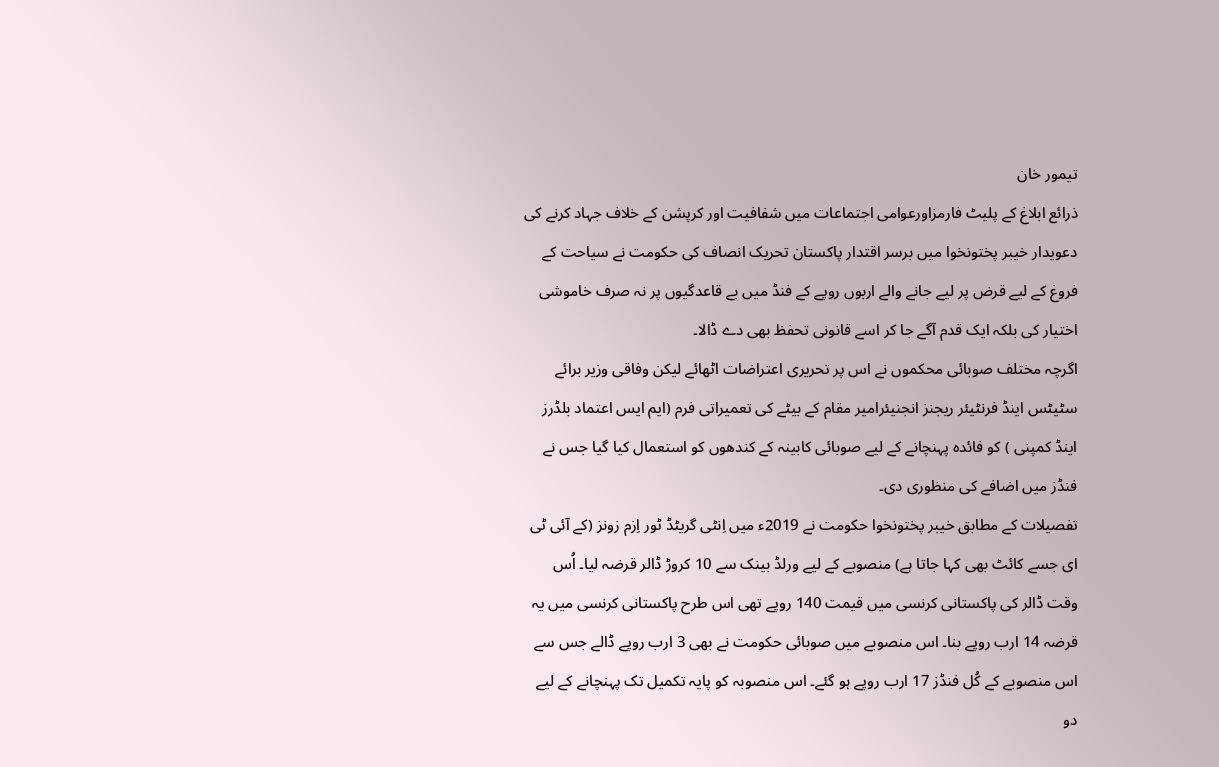تیمور خان
ذرائع ابلاغ کے پلیٹ فارمزاورعوامی اجتماعات میں شفافیت اور کرپشن کے خلاف جہاد کرنے کی دعویدار خیبر پختونخوا میں برسر اقتدار پاکستان تحریک انصاف کی حکومت نے سیاحت کے فروغ کے لیے قرض پر لیے جانے والے اربوں روپے کے فنڈ میں بے قاعدگیوں پر نہ صرف خاموشی اختیار کی بلکہ ایک قدم آگے جا کر اسے قانونی تحفظ بھی دے ڈالا۔
اگرچہ مختلف صوبائی محکموں نے اس پر تحریری اعتراضات اٹھائے لیکن وفاقی وزیر برائے سٹیٹس اینڈ فرنٹیئر ریجنز انجنیئرامیر مقام کے بیٹے کی تعمیراتی فرم (ایم ایس اعتماد بلڈرز اینڈ کمپنی ) کو فائدہ پہنچانے کے لیے صوبائی کابینہ کے کندھوں کو استعمال کیا گیا جس نے فنڈز میں اضافے کی منظوری دی۔
تفصیلات کے مطابق خیبر پختونخوا حکومت نے 2019ء میں اِنٹی گریٹڈ ٹور اِزم زونز (کے آئی ٹی ای جسے کائٹ بھی کہا جاتا ہے) منصوبے کے لیے ورلڈ بینک سے 10 کروڑ ڈالر قرضہ لیا۔ اُس وقت ڈالر کی پاکستانی کرنسی میں قیمت 140 روپے تھی اس طرح پاکستانی کرنسی میں یہ قرضہ 14 ارب روپے بنا۔ اس منصوبے میں صوبائی حکومت نے بھی 3 ارب روپے ڈالے جس سے اس منصوبے کے کُل فنڈز 17 ارب روپے ہو گئے۔ اس منصوبہ کو پایہ تکمیل تک پہنچانے کے لیے دو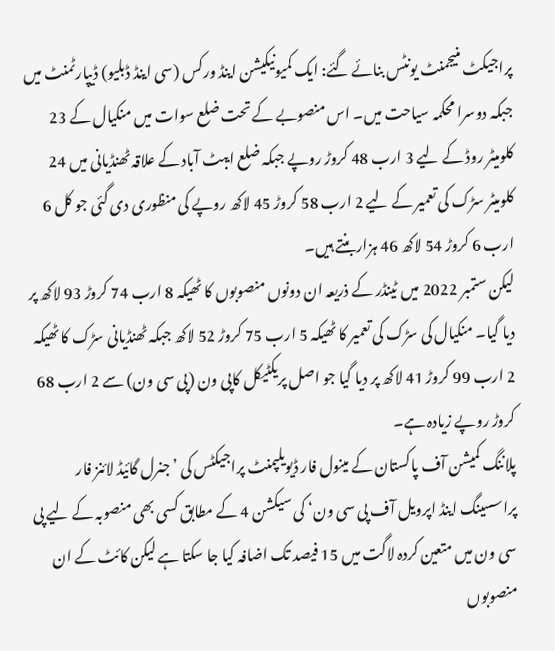پراجیکٹ منیجمنٹ یونٹس بنائے گئے: ایک کمیونیکیشن اینڈ ورکس (سی اینڈ ڈبلیو) ڈیپارٹمنٹ میں جبکہ دوسرا محکمہ سیاحت میں۔ اس منصوبے کے تحت ضلع سوات میں منکیال کے 23 کلومیٹر روڈ کے لیے 3 ارب 48 کروڑ روپے جبکہ ضلع ایبٹ آباد کے علاقہ ٹھنڈیانی میں 24 کلومیٹر سڑک کی تعمیر کے لیے 2 ارب 58 کروڑ 45 لاکھ روپے کی منظوری دی گئی جو کل 6 ارب 6 کروڑ 54 لاکھ 46 ہزاربنتے ہیں۔
لیکن ستمبر 2022 میں ٹینڈر کے ذریعہ ان دونوں منصوبوں کا ٹھیکہ 8 ارب 74 کروڑ 93 لاکھ پر دیا گیا۔ منکیال کی سڑک کی تعمیر کا ٹھیکہ 5 ارب 75 کروڑ 52 لاکھ جبکہ ٹھنڈیانی سڑک کا ٹھیکہ 2 ارب 99 کروڑ 41 لاکھ پر دیا گیا جو اصل پریکٹیکل کاپی ون (پی سی ون) سے 2 ارب 68 کروڑ روپے زیادہ ہے۔
پلاننگ کمیشن آف پاکستان کے مینول فار ڈیویلپمنٹ پراجیکٹس کی ’جنرل گائیڈ لائنز فار پراسسینگ اینڈ اپرویل آف پی سی ون‘ کی سیکشن 4 کے مطابق کسی بھی منصوبہ کے لیے پی سی ون میں متعین کردہ لاگت میں 15 فیصد تک اضافہ کیا جا سکتا ہے لیکن کائٹ کے ان منصوبوں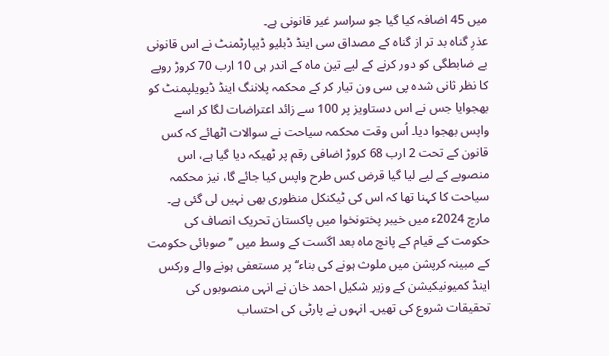میں 45 اضافہ کیا گیا جو سراسر غیر قانونی ہے۔
عذرِ گناہ بد تر از گناہ کے مصداق سی اینڈ ڈبلیو ڈیپارٹمنٹ نے اس قانونی بے ضابطگی کو دور کرنے کے لیے تین ماہ کے اندر ہی 10 ارب 70 کروڑ روپے کا نظر ثانی شدہ پی سی ون تیار کر کے محکمہ پلاننگ اینڈ ڈیویلپمنٹ کو بھجوایا جس نے اس دستاویز پر 100 سے زائد اعتراضات لگا کر اسے واپس بھجوا دیا۔ اُس وقت محکمہ سیاحت نے سوالات اٹھائے کہ کس قانون کے تحت 2 ارب 68 کروڑ اضافی رقم پر ٹھیکہ دیا گیا ہے، اس منصوبے کے لیے لیا گیا قرض کس طرح واپس کیا جائے گا، نیز محکمہ سیاحت کا کہنا تھا کہ اس کی ٹیکنکل منظوری بھی نہیں لی گئی ہے۔
مارچ 2024ء میں خیبر پختونخوا میں پاکستان تحریک انصاف کی حکومت کے قیام کے پانچ ماہ بعد اگست کے وسط میں ’’صوبائی حکومت کے مبینہ کرپشن میں ملوث ہونے کی بناء‘‘ پر مستعفی ہونے والے ورکس اینڈ کمیونیکیشن کے وزیر شکیل احمد خان نے انہی منصوبوں کی تحقیقات شروع کی تھیں۔ انہوں نے پارٹی کی احتساب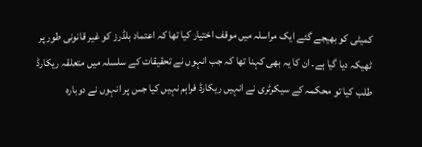کمیٹی کو بھیجے گئے ایک مراسلہ میں موقف اختیار کیا تھا کہ اعتماد بلڈرز کو غیر قانونی طور پر ٹھیکہ دیا گیا ہے۔ ان کا یہ بھی کہنا تھا کہ جب انہوں نے تحقیقات کے سلسلہ میں متعلقہ ریکارڈ طلب کیا تو محکمہ کے سیکرٹری نے انہیں ریکارڈ فراہم نہیں کیا جس پر انہوں نے دوبارہ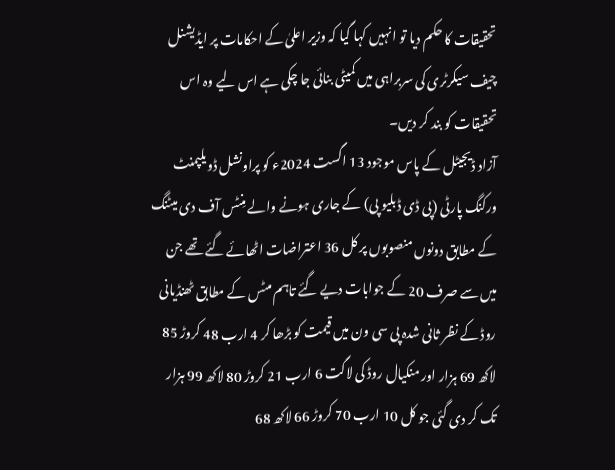تحقیقات کا حکم دیا تو انہیں کہا گیا کہ وزیر اعلیٰ کے احکامات پر ایڈیشنل چیف سیکرٹری کی سربراہی میں کمیٹی بنائی جا چکی ہے اس لیے وہ اس تحقیقات کو بند کر دیں۔
آزاد ڈیجیٹل کے پاس موجود 13 اگست 2024ء کو پراونشل ڈویلپمنٹ ورکنگ پارٹی (پی ڈی ڈبلیو پی) کے جاری ہونے والے مِنٹس آف دی میٹنگ کے مطابق دونوں منصوبوں پر کل 36 اعتراضات اٹھائے گئے تھے جن میں سے صرف 20 کے جوابات دیے گئے تاہم مںٹس کے مطابق ٹھنڈیانی روڈ کے نظر ثانی شدہ پی سی ون میں قیمت کو بڑھا کر 4 ارب 48 کروڑ 85 لاکھ 69 ہزار اور منکیال روڈ کی لاگت 6 ارب 21 کروڑ 80 لاکھ 99 ہزار تک کر دی گئی جو کل 10 ارب 70 کروڑ 66 لاکھ 68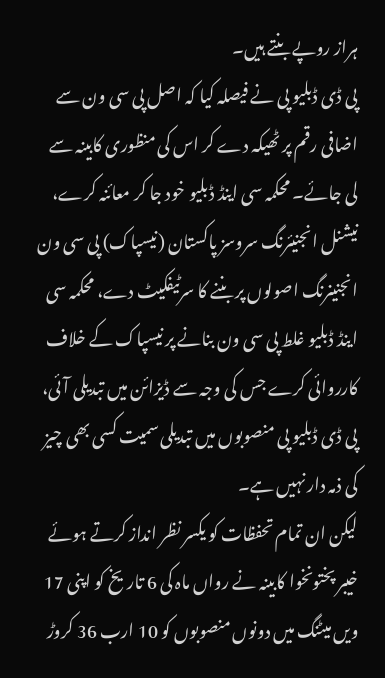ہراز روپے بنتے ہیں۔
پی ڈی ڈبلیو پی نے فیصلہ کیا کہ اصل پی سی ون سے اضافی رقم پر ٹھیکہ دے کر اس کی منظوری کابینہ سے لی جائے۔ محکمہ سی اینڈ ڈبلیو خود جا کر معائنہ کرے، نیشنل انجنیئرنگ سروسز پاکستان (نیسپاک) پی سی ون انجنینرنگ اصولوں پر بننے کا سرٹیفکیٹ دے، محکمہ سی اینڈ ڈبلیو غلط پی سی ون بنانے پر نیسپاک کے خلاف کارروائی کرے جس کی وجہ سے ڈیزائن میں تبدیلی آئی، پی ڈی ڈبلیو پی منصوبوں میں تبدیلی سمیت کسی بھی چیز کی ذمہ دار نہیں ہے۔
لیکن ان تمام تحفظات کو یکسر نظر انداز کرتے ہوئے خیبر پختونخوا کابینہ نے رواں ماہ کی 6 تاریخ کو اپنی 17 ویں میٹنگ میں دونوں منصوبوں کو 10 ارب 36 کروڑ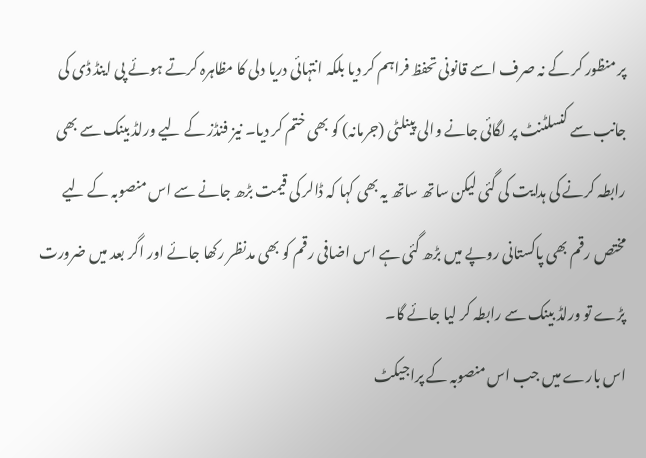پر منظور کر کے نہ صرف اسے قانونی تحفظ فراہم کر دیا بلکہ انتہائی دریا دلی کا مظاہرہ کرتے ہوئے پی اینڈ ڈی کی جانب سے کنسلٹنٹ پر لگائی جانے والی پینلٹی (جرمانہ) کو بھی ختم کر دیا۔ نیز فنڈز کے لیے ورلڈ بینک سے بھی رابطہ کرنے کی ہدایت کی گئی لیکن ساتھ ساتھ یہ بھی کہا کہ ڈالر کی قیمت بڑھ جانے سے اس منصوبہ کے لیے مختص رقم بھی پاکستانی روپے میں بڑھ گئی ہے اس اضافی رقم کو بھی مدنظر رکھا جائے اور اگر بعد میں ضرورت پڑے تو ورلڈ بینک سے رابطہ کر لیا جائے گا۔
اس بارے میں جب اس منصوبہ کے پراجیکٹ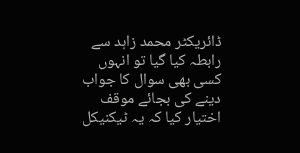ڈائریکٹر محمد زاہد سے رابطہ کیا گیا تو انہوں کسی بھی سوال کا جواب دینے کی بجائے موقف اختیار کیا کہ یہ ٹیکنیکل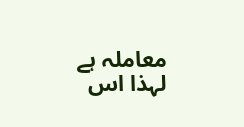معاملہ ہے لہذا اس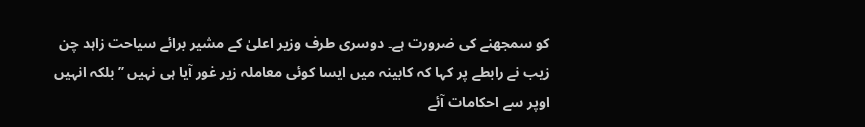کو سمجھنے کی ضرورت ہے۔ دوسری طرف وزیر اعلیٰ کے مشیر برائے سیاحت زاہد چن زیب نے رابطے پر کہا کہ کابینہ میں ایسا کوئی معاملہ زیر غور آیا ہی نہیں ’’بلکہ انہیں اوپر سے احکامات آئے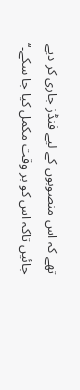تھے کہ اس منصوبوں کے لیے فنڈز جاری کر دیے جائیں تاکہ اس کو بر وقت مکمل کیا جا سکے۔‘‘